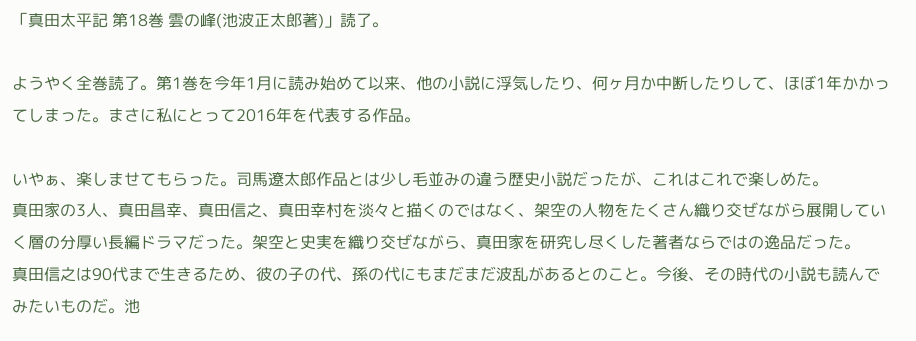「真田太平記 第18巻 雲の峰(池波正太郎著)」読了。

ようやく全巻読了。第1巻を今年1月に読み始めて以来、他の小説に浮気したり、何ヶ月か中断したりして、ほぼ1年かかってしまった。まさに私にとって2016年を代表する作品。

いやぁ、楽しませてもらった。司馬遼太郎作品とは少し毛並みの違う歴史小説だったが、これはこれで楽しめた。
真田家の3人、真田昌幸、真田信之、真田幸村を淡々と描くのではなく、架空の人物をたくさん織り交ぜながら展開していく層の分厚い長編ドラマだった。架空と史実を織り交ぜながら、真田家を研究し尽くした著者ならではの逸品だった。
真田信之は90代まで生きるため、彼の子の代、孫の代にもまだまだ波乱があるとのこと。今後、その時代の小説も読んでみたいものだ。池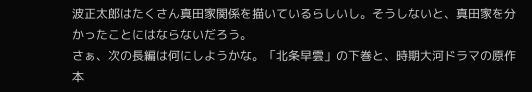波正太郎はたくさん真田家関係を描いているらしいし。そうしないと、真田家を分かったことにはならないだろう。
さぁ、次の長編は何にしようかな。「北条早雲」の下巻と、時期大河ドラマの原作本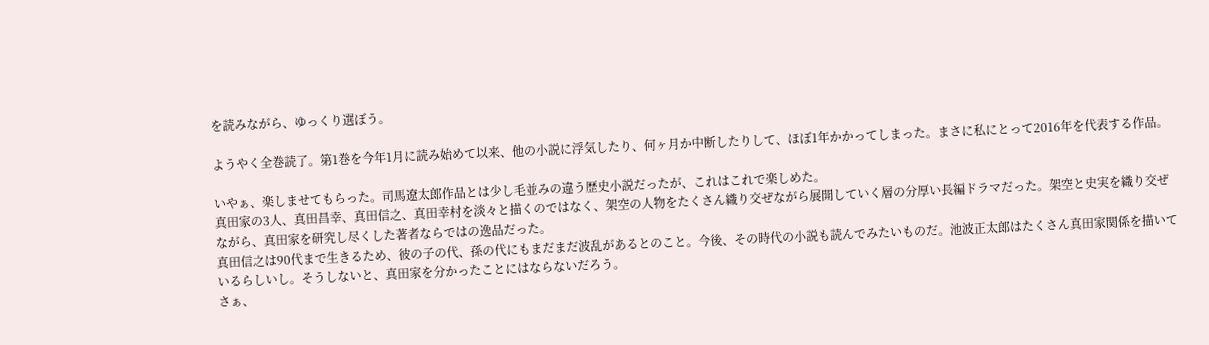を読みながら、ゆっくり選ぼう。

ようやく全巻読了。第1巻を今年1月に読み始めて以来、他の小説に浮気したり、何ヶ月か中断したりして、ほぼ1年かかってしまった。まさに私にとって2016年を代表する作品。

いやぁ、楽しませてもらった。司馬遼太郎作品とは少し毛並みの違う歴史小説だったが、これはこれで楽しめた。
真田家の3人、真田昌幸、真田信之、真田幸村を淡々と描くのではなく、架空の人物をたくさん織り交ぜながら展開していく層の分厚い長編ドラマだった。架空と史実を織り交ぜながら、真田家を研究し尽くした著者ならではの逸品だった。
真田信之は90代まで生きるため、彼の子の代、孫の代にもまだまだ波乱があるとのこと。今後、その時代の小説も読んでみたいものだ。池波正太郎はたくさん真田家関係を描いているらしいし。そうしないと、真田家を分かったことにはならないだろう。
さぁ、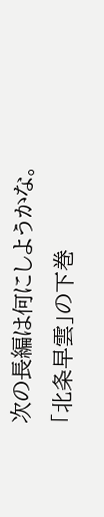次の長編は何にしようかな。「北条早雲」の下巻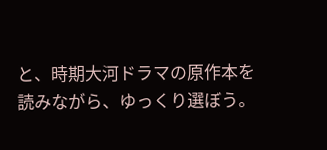と、時期大河ドラマの原作本を読みながら、ゆっくり選ぼう。